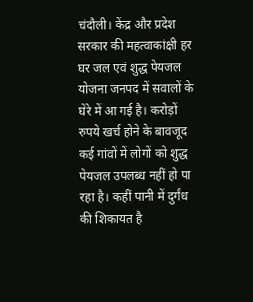चंदौली। केंद्र और प्रदेश सरकार की महत्वाकांक्षी हर घर जल एवं शुद्ध पेयजल योजना जनपद में सवालों के घेरे में आ गई है। करोड़ों रुपये खर्च होने के बावजूद कई गांवों में लोगों को शुद्ध पेयजल उपलब्ध नहीं हो पा रहा है। कहीं पानी में दुर्गंध की शिकायत है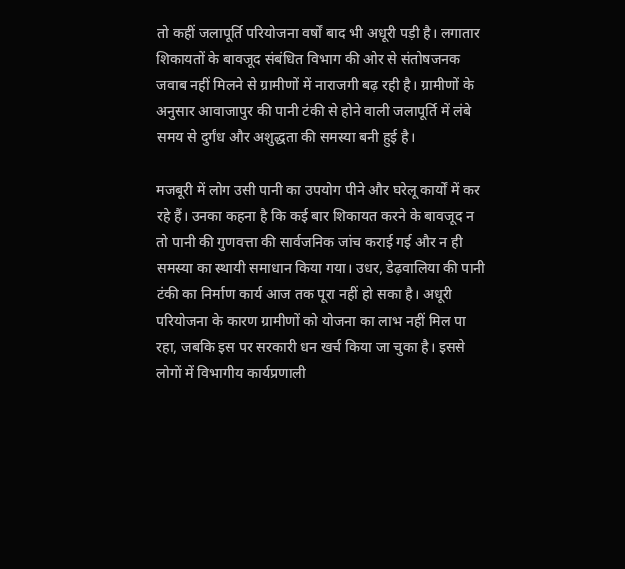तो कहीं जलापूर्ति परियोजना वर्षों बाद भी अधूरी पड़ी है। लगातार शिकायतों के बावजूद संबंधित विभाग की ओर से संतोषजनक जवाब नहीं मिलने से ग्रामीणों में नाराजगी बढ़ रही है। ग्रामीणों के अनुसार आवाजापुर की पानी टंकी से होने वाली जलापूर्ति में लंबे समय से दुर्गंध और अशुद्धता की समस्या बनी हुई है।

मजबूरी में लोग उसी पानी का उपयोग पीने और घरेलू कार्यों में कर रहे हैं। उनका कहना है कि कई बार शिकायत करने के बावजूद न तो पानी की गुणवत्ता की सार्वजनिक जांच कराई गई और न ही समस्या का स्थायी समाधान किया गया। उधर, डेढ़वालिया की पानी टंकी का निर्माण कार्य आज तक पूरा नहीं हो सका है। अधूरी परियोजना के कारण ग्रामीणों को योजना का लाभ नहीं मिल पा रहा, जबकि इस पर सरकारी धन खर्च किया जा चुका है। इससे लोगों में विभागीय कार्यप्रणाली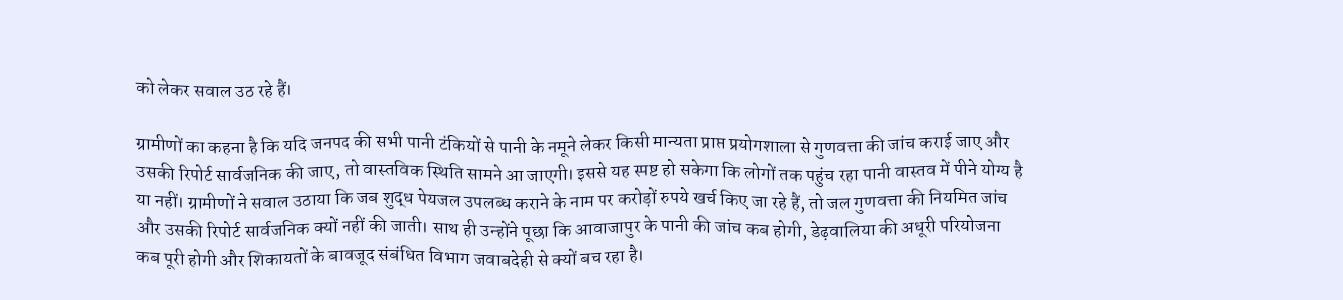को लेकर सवाल उठ रहे हैं।

ग्रामीणों का कहना है कि यदि जनपद की सभी पानी टंकियों से पानी के नमूने लेकर किसी मान्यता प्राप्त प्रयोगशाला से गुणवत्ता की जांच कराई जाए और उसकी रिपोर्ट सार्वजनिक की जाए, तो वास्तविक स्थिति सामने आ जाएगी। इससे यह स्पष्ट हो सकेगा कि लोगों तक पहुंच रहा पानी वास्तव में पीने योग्य है या नहीं। ग्रामीणों ने सवाल उठाया कि जब शुद्ध पेयजल उपलब्ध कराने के नाम पर करोड़ों रुपये खर्च किए जा रहे हैं, तो जल गुणवत्ता की नियमित जांच और उसकी रिपोर्ट सार्वजनिक क्यों नहीं की जाती। साथ ही उन्होंने पूछा कि आवाजापुर के पानी की जांच कब होगी, डेढ़वालिया की अधूरी परियोजना कब पूरी होगी और शिकायतों के बावजूद संबंधित विभाग जवाबदेही से क्यों बच रहा है।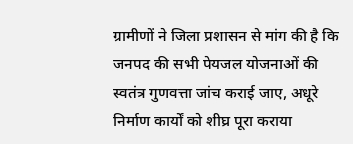ग्रामीणों ने जिला प्रशासन से मांग की है कि जनपद की सभी पेयजल योजनाओं की स्वतंत्र गुणवत्ता जांच कराई जाए, अधूरे निर्माण कार्यों को शीघ्र पूरा कराया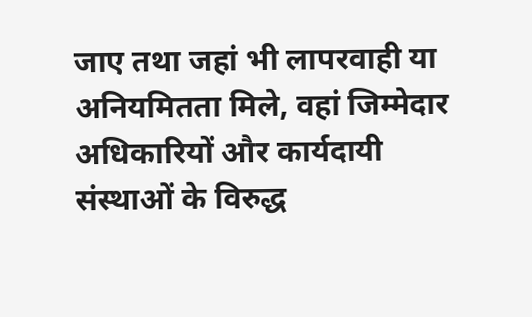जाए तथा जहां भी लापरवाही या अनियमितता मिले, वहां जिम्मेदार अधिकारियों और कार्यदायी संस्थाओं के विरुद्ध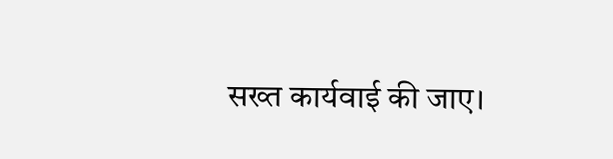सख्त कार्यवाई की जाए।